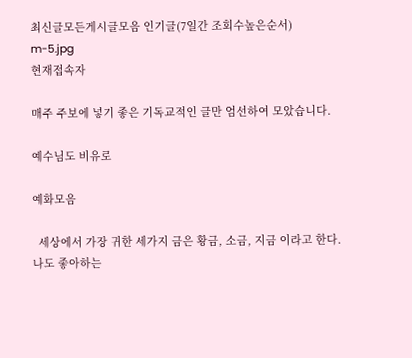최신글모든게시글모음 인기글(7일간 조회수높은순서)
m-5.jpg
현재접속자

매주 주보에 넣기 좋은 기독교적인 글만 엄선하여 모았습니다.

예수님도 비유로

예화모음

  세상에서 가장 귀한 세가지 금은 황금, 소금, 지금 이라고 한다. 나도 좋아하는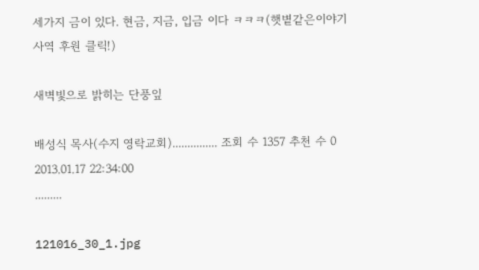세가지 금이 있다. 현금, 지금, 입금 이다 ㅋㅋㅋ(햇볕같은이야기 사역 후원 클릭!)

새벽빛으로 밝히는 단풍잎

배성식 목사(수지 영락교회)............... 조회 수 1357 추천 수 0 2013.01.17 22:34:00
.........

121016_30_1.jpg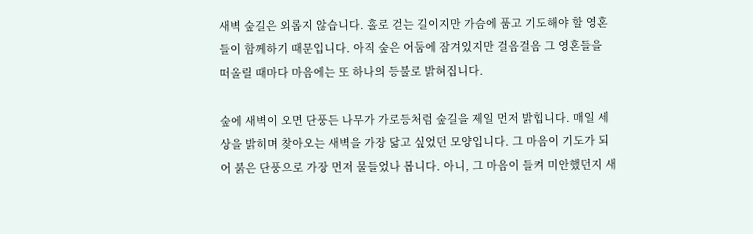새벽 숲길은 외롭지 않습니다. 홀로 걷는 길이지만 가슴에 품고 기도해야 할 영혼들이 함께하기 때문입니다. 아직 숲은 어둠에 잠겨있지만 걸음걸음 그 영혼들을 떠올릴 때마다 마음에는 또 하나의 등불로 밝혀집니다.

숲에 새벽이 오면 단풍든 나무가 가로등처럼 숲길을 제일 먼저 밝힙니다. 매일 세상을 밝히며 찾아오는 새벽을 가장 닮고 싶었던 모양입니다. 그 마음이 기도가 되어 붉은 단풍으로 가장 먼저 물들었나 봅니다. 아니, 그 마음이 들켜 미안했던지 새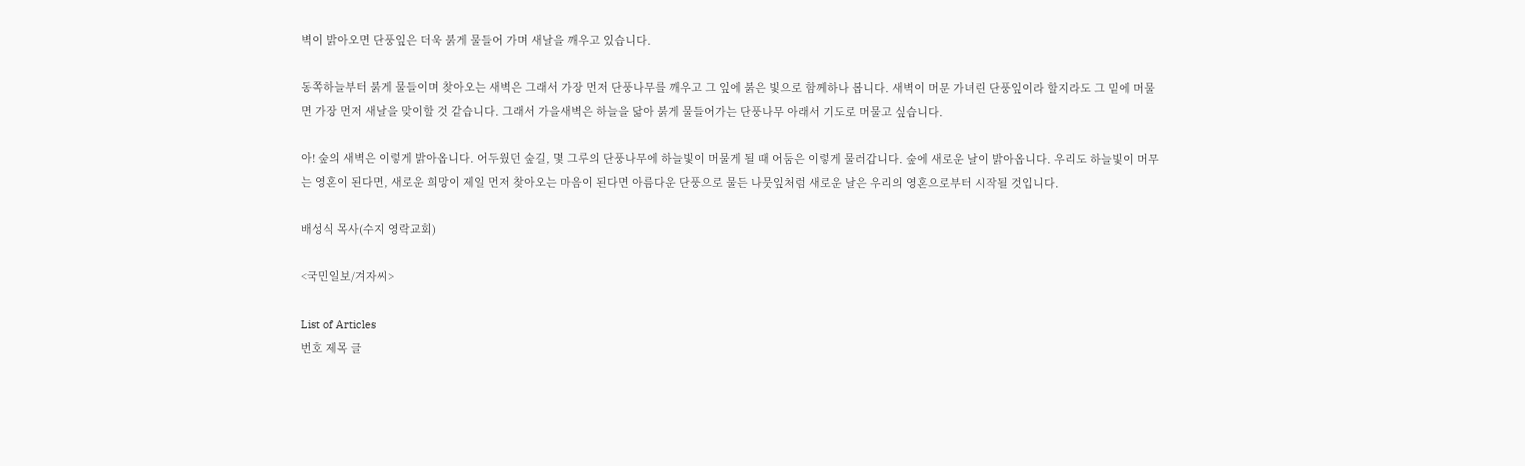벽이 밝아오면 단풍잎은 더욱 붉게 물들어 가며 새날을 깨우고 있습니다.

동쪽하늘부터 붉게 물들이며 찾아오는 새벽은 그래서 가장 먼저 단풍나무를 깨우고 그 잎에 붉은 빛으로 함께하나 봅니다. 새벽이 머문 가녀린 단풍잎이라 할지라도 그 밑에 머물면 가장 먼저 새날을 맞이할 것 같습니다. 그래서 가을새벽은 하늘을 닮아 붉게 물들어가는 단풍나무 아래서 기도로 머물고 싶습니다.

아! 숲의 새벽은 이렇게 밝아옵니다. 어두웠던 숲길, 몇 그루의 단풍나무에 하늘빛이 머물게 될 때 어둠은 이렇게 물러갑니다. 숲에 새로운 날이 밝아옵니다. 우리도 하늘빛이 머무는 영혼이 된다면, 새로운 희망이 제일 먼저 찾아오는 마음이 된다면 아름다운 단풍으로 물든 나뭇잎처럼 새로운 날은 우리의 영혼으로부터 시작될 것입니다.

배성식 목사(수지 영락교회)

<국민일보/겨자씨>

List of Articles
번호 제목 글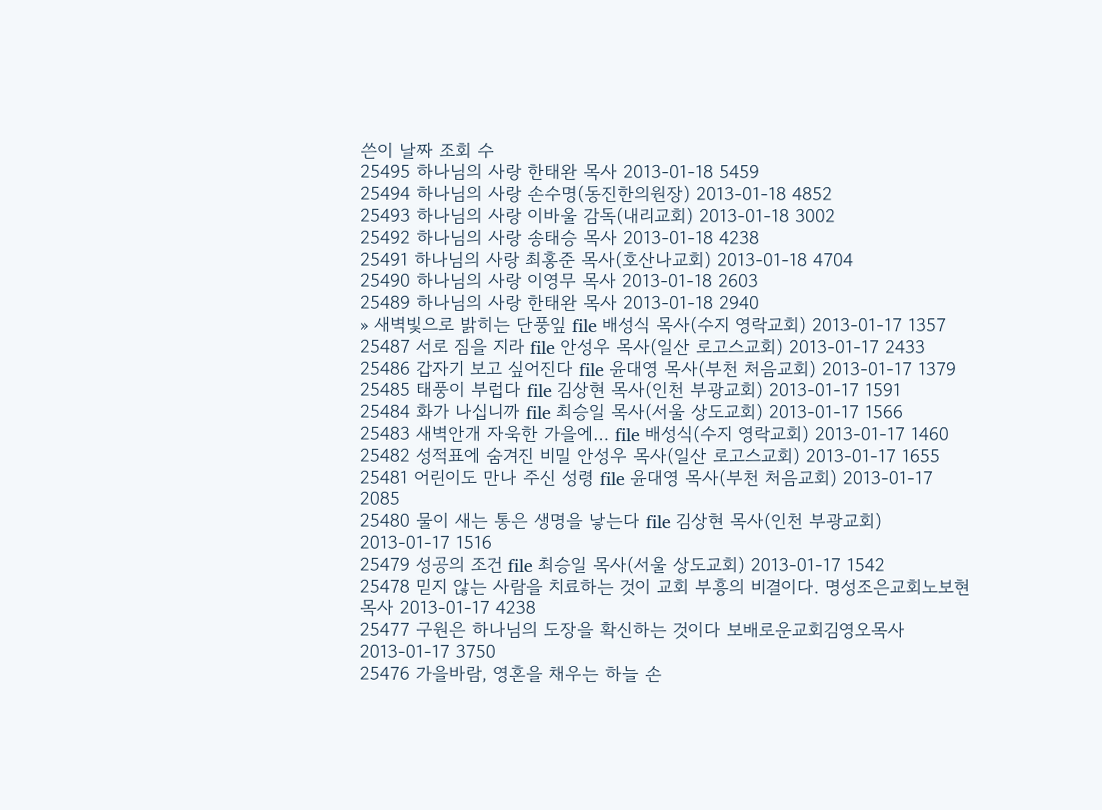쓴이 날짜 조회 수
25495 하나님의 사랑 한태완 목사 2013-01-18 5459
25494 하나님의 사랑 손수명(동진한의원장) 2013-01-18 4852
25493 하나님의 사랑 이바울 감독(내리교회) 2013-01-18 3002
25492 하나님의 사랑 송태승 목사 2013-01-18 4238
25491 하나님의 사랑 최홍준 목사(호산나교회) 2013-01-18 4704
25490 하나님의 사랑 이영무 목사 2013-01-18 2603
25489 하나님의 사랑 한태완 목사 2013-01-18 2940
» 새벽빛으로 밝히는 단풍잎 file 배성식 목사(수지 영락교회) 2013-01-17 1357
25487 서로 짐을 지라 file 안성우 목사(일산 로고스교회) 2013-01-17 2433
25486 갑자기 보고 싶어진다 file 윤대영 목사(부천 처음교회) 2013-01-17 1379
25485 태풍이 부럽다 file 김상현 목사(인천 부광교회) 2013-01-17 1591
25484 화가 나십니까 file 최승일 목사(서울 상도교회) 2013-01-17 1566
25483 새벽안개 자욱한 가을에… file 배성식(수지 영락교회) 2013-01-17 1460
25482 성적표에 숨겨진 비밀 안성우 목사(일산 로고스교회) 2013-01-17 1655
25481 어린이도 만나 주신 성령 file 윤대영 목사(부천 처음교회) 2013-01-17 2085
25480 물이 새는 통은 생명을 낳는다 file 김상현 목사(인천 부광교회) 2013-01-17 1516
25479 성공의 조건 file 최승일 목사(서울 상도교회) 2013-01-17 1542
25478 믿지 않는 사람을 치료하는 것이 교회 부흥의 비결이다. 명성조은교회노보현목사 2013-01-17 4238
25477 구원은 하나님의 도장을 확신하는 것이다 보배로운교회김영오목사 2013-01-17 3750
25476 가을바람, 영혼을 채우는 하늘 손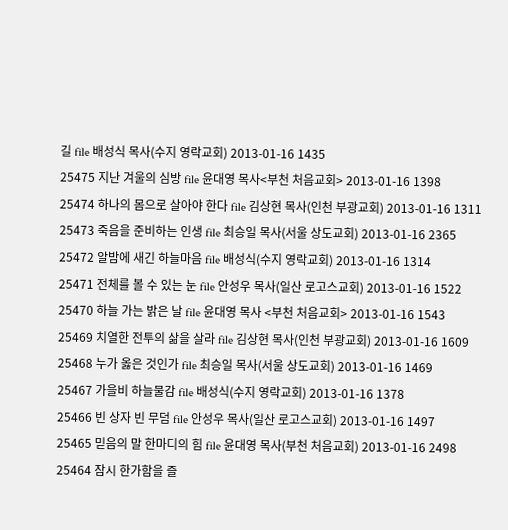길 file 배성식 목사(수지 영락교회) 2013-01-16 1435
25475 지난 겨울의 심방 file 윤대영 목사<부천 처음교회> 2013-01-16 1398
25474 하나의 몸으로 살아야 한다 file 김상현 목사(인천 부광교회) 2013-01-16 1311
25473 죽음을 준비하는 인생 file 최승일 목사(서울 상도교회) 2013-01-16 2365
25472 알밤에 새긴 하늘마음 file 배성식(수지 영락교회) 2013-01-16 1314
25471 전체를 볼 수 있는 눈 file 안성우 목사(일산 로고스교회) 2013-01-16 1522
25470 하늘 가는 밝은 날 file 윤대영 목사 <부천 처음교회> 2013-01-16 1543
25469 치열한 전투의 삶을 살라 file 김상현 목사(인천 부광교회) 2013-01-16 1609
25468 누가 옳은 것인가 file 최승일 목사(서울 상도교회) 2013-01-16 1469
25467 가을비 하늘물감 file 배성식(수지 영락교회) 2013-01-16 1378
25466 빈 상자 빈 무덤 file 안성우 목사(일산 로고스교회) 2013-01-16 1497
25465 믿음의 말 한마디의 힘 file 윤대영 목사(부천 처음교회) 2013-01-16 2498
25464 잠시 한가함을 즐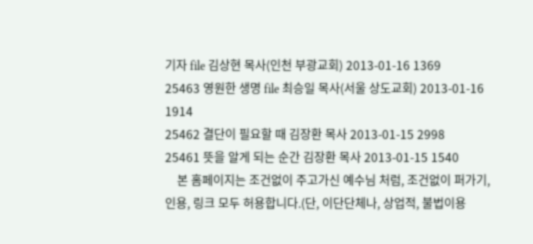기자 file 김상현 목사(인천 부광교회) 2013-01-16 1369
25463 영원한 생명 file 최승일 목사(서울 상도교회) 2013-01-16 1914
25462 결단이 필요할 때 김장환 목사 2013-01-15 2998
25461 뜻을 알게 되는 순간 김장환 목사 2013-01-15 1540
    본 홈페이지는 조건없이 주고가신 예수님 처럼, 조건없이 퍼가기, 인용, 링크 모두 허용합니다.(단, 이단단체나, 상업적, 불법이용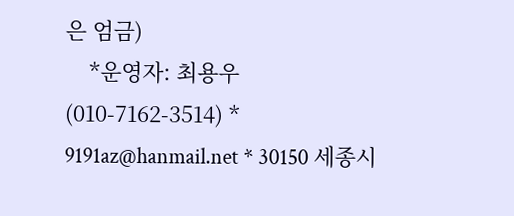은 엄금)
    *운영자: 최용우 (010-7162-3514) * 9191az@hanmail.net * 30150 세종시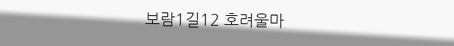보람1길12 호려울마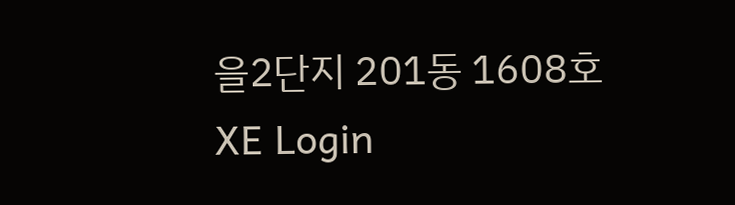을2단지 201동 1608호
XE Login